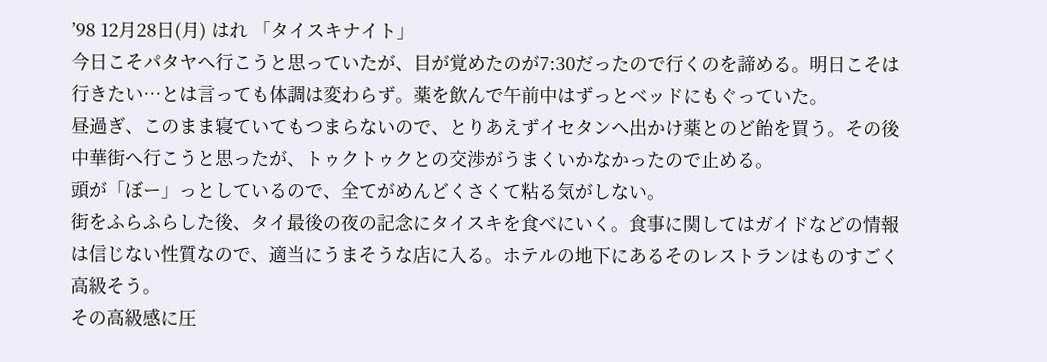’98 12月28日(月) はれ 「タイスキナイト」
今日こそパタヤへ行こうと思っていたが、目が覚めたのが7:30だったので行くのを諦める。明日こそは行きたい…とは言っても体調は変わらず。薬を飲んで午前中はずっとベッドにもぐっていた。
昼過ぎ、このまま寝ていてもつまらないので、とりあえずイセタンへ出かけ薬とのど飴を買う。その後中華街へ行こうと思ったが、トゥクトゥクとの交渉がうまくいかなかったので止める。
頭が「ぼー」っとしているので、全てがめんどくさくて粘る気がしない。
街をふらふらした後、タイ最後の夜の記念にタイスキを食べにいく。食事に関してはガイドなどの情報は信じない性質なので、適当にうまそうな店に入る。ホテルの地下にあるそのレストランはものすごく高級そう。
その高級感に圧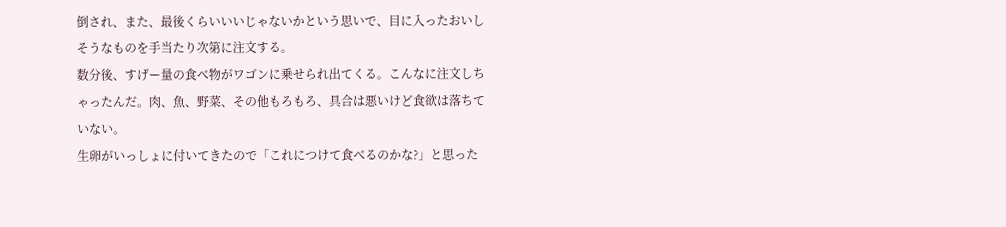倒され、また、最後くらいいいじゃないかという思いで、目に入ったおいしそうなものを手当たり次第に注文する。
数分後、すげー量の食べ物がワゴンに乗せられ出てくる。こんなに注文しちゃったんだ。肉、魚、野菜、その他もろもろ、具合は悪いけど食欲は落ちていない。
生卵がいっしょに付いてきたので「これにつけて食べるのかな?」と思った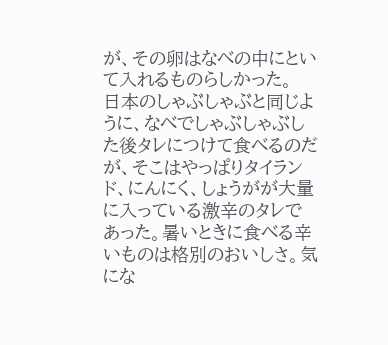が、その卵はなべの中にといて入れるものらしかった。
日本のしゃぶしゃぶと同じように、なべでしゃぶしゃぶした後タレにつけて食べるのだが、そこはやっぱりタイランド、にんにく、しょうがが大量に入っている激辛のタレであった。暑いときに食べる辛いものは格別のおいしさ。気にな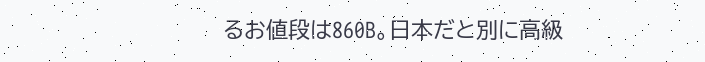るお値段は860B。日本だと別に高級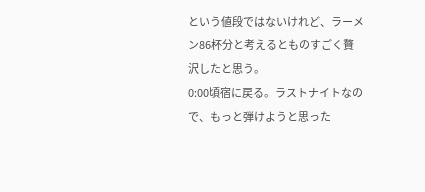という値段ではないけれど、ラーメン86杯分と考えるとものすごく贅沢したと思う。
0:00頃宿に戻る。ラストナイトなので、もっと弾けようと思った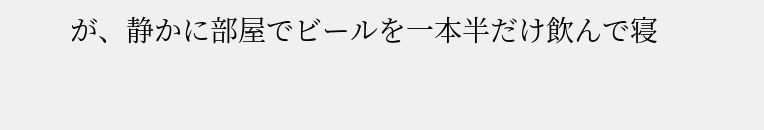が、静かに部屋でビールを一本半だけ飲んで寝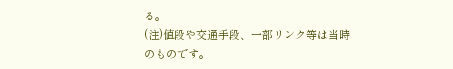る。
(注)値段や交通手段、一部リンク等は当時のものです。